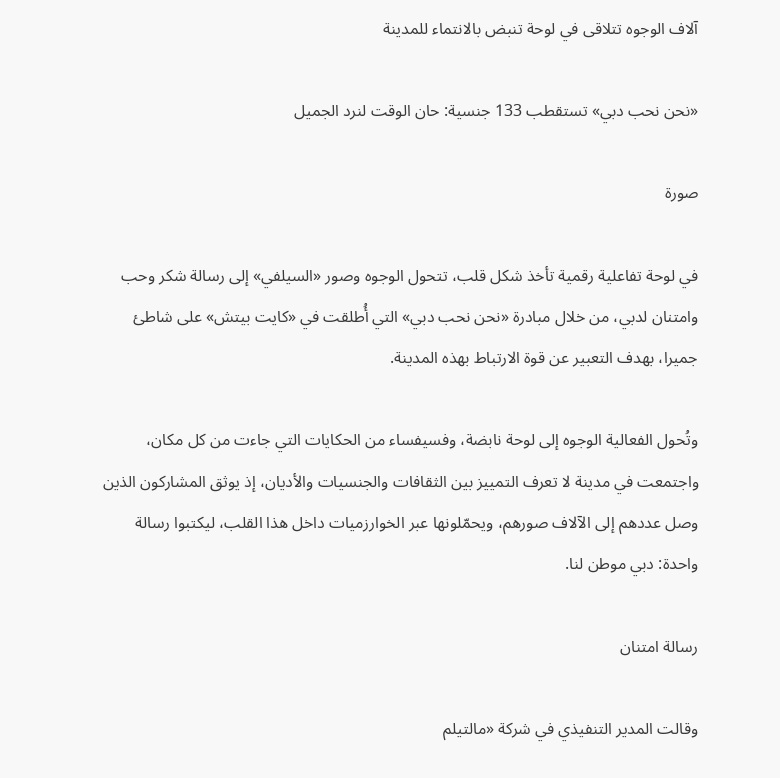آلاف الوجوه تتلاقى في لوحة تنبض بالانتماء للمدينة

«نحن نحب دبي» تستقطب 133 جنسية: حان الوقت لنرد الجميل

صورة

في لوحة تفاعلية رقمية تأخذ شكل قلب، تتحول الوجوه وصور «السيلفي» إلى رسالة شكر وحب وامتنان لدبي، من خلال مبادرة «نحن نحب دبي» التي أُطلقت في «كايت بيتش» على شاطئ جميرا، بهدف التعبير عن قوة الارتباط بهذه المدينة.

وتُحول الفعالية الوجوه إلى لوحة نابضة، وفسيفساء من الحكايات التي جاءت من كل مكان، واجتمعت في مدينة لا تعرف التمييز بين الثقافات والجنسيات والأديان، إذ يوثق المشاركون الذين وصل عددهم إلى الآلاف صورهم، ويحمّلونها عبر الخوارزميات داخل هذا القلب، ليكتبوا رسالة واحدة: دبي موطن لنا.

رسالة امتنان

وقالت المدير التنفيذي في شركة «مالتيلم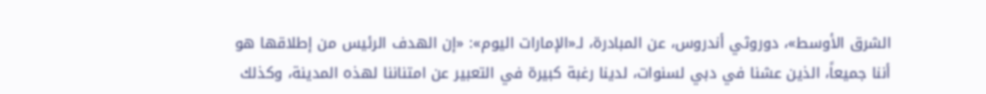الشرق الأوسط»، دوروثي أندروس، عن المبادرة، لـ«الإمارات اليوم»: «إن الهدف الرئيس من إطلاقها هو أننا جميعاً، الذين عشنا في دبي لسنوات، لدينا رغبة كبيرة في التعبير عن امتناننا لهذه المدينة، وكذلك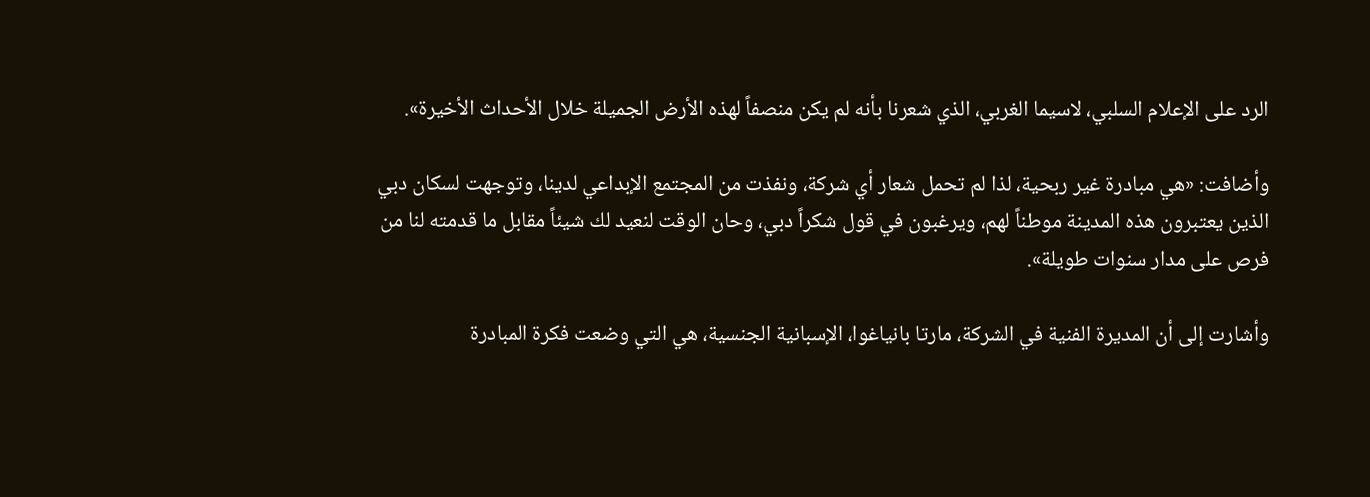الرد على الإعلام السلبي، لاسيما الغربي، الذي شعرنا بأنه لم يكن منصفاً لهذه الأرض الجميلة خلال الأحداث الأخيرة».

وأضافت: «هي مبادرة غير ربحية، لذا لم تحمل شعار أي شركة، ونفذت من المجتمع الإبداعي لدينا، وتوجهت لسكان دبي الذين يعتبرون هذه المدينة موطناً لهم، ويرغبون في قول شكراً دبي، وحان الوقت لنعيد لك شيئاً مقابل ما قدمته لنا من فرص على مدار سنوات طويلة».

وأشارت إلى أن المديرة الفنية في الشركة، مارتا بانياغوا، الإسبانية الجنسية، هي التي وضعت فكرة المبادرة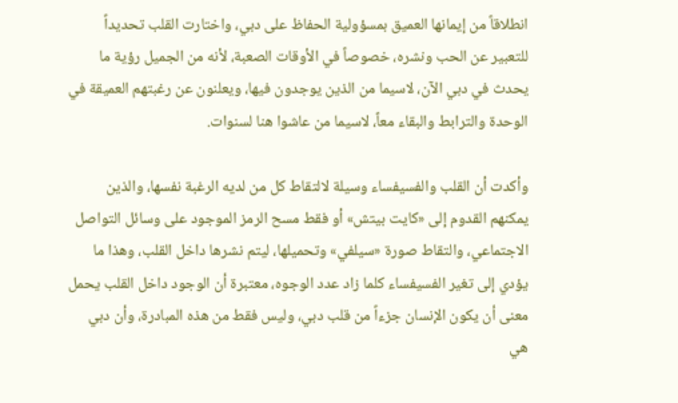انطلاقاً من إيمانها العميق بمسؤولية الحفاظ على دبي، واختارت القلب تحديداً للتعبير عن الحب ونشره، خصوصاً في الأوقات الصعبة، لأنه من الجميل رؤية ما يحدث في دبي الآن، لاسيما من الذين يوجدون فيها، ويعلنون عن رغبتهم العميقة في الوحدة والترابط والبقاء معاً، لاسيما من عاشوا هنا لسنوات.

وأكدت أن القلب والفسيفساء وسيلة لالتقاط كل من لديه الرغبة نفسها، والذين يمكنهم القدوم إلى «كايت بيتش» أو فقط مسح الرمز الموجود على وسائل التواصل الاجتماعي، والتقاط صورة «سيلفي» وتحميلها، ليتم نشرها داخل القلب، وهذا ما يؤدي إلى تغير الفسيفساء كلما زاد عدد الوجوه، معتبرة أن الوجود داخل القلب يحمل معنى أن يكون الإنسان جزءاً من قلب دبي، وليس فقط من هذه المبادرة، وأن دبي هي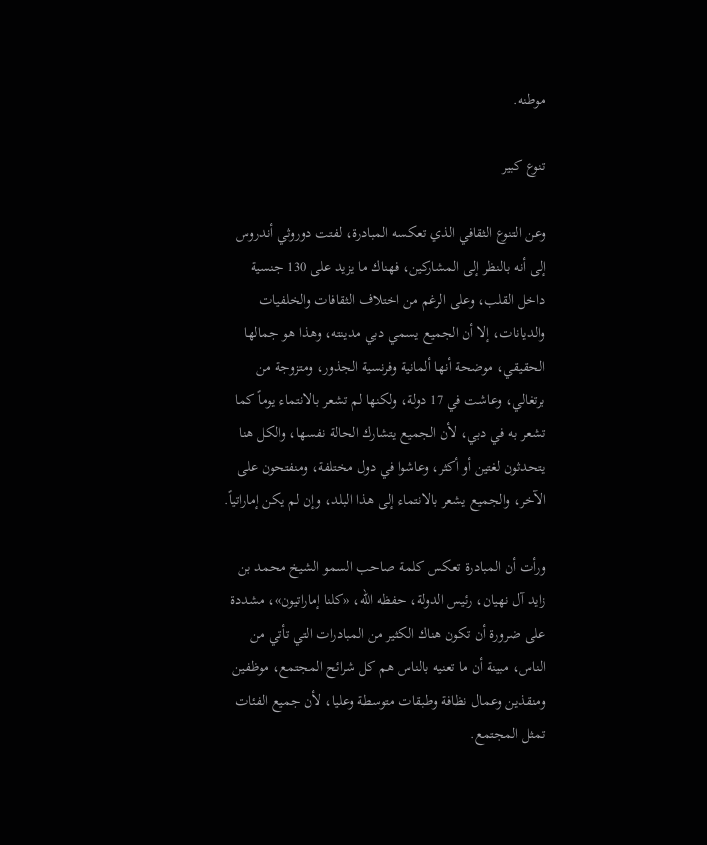موطنه.

تنوع كبير

وعن التنوع الثقافي الذي تعكسه المبادرة، لفتت دوروثي أندروس إلى أنه بالنظر إلى المشاركين، فهناك ما يزيد على 130 جنسية داخل القلب، وعلى الرغم من اختلاف الثقافات والخلفيات والديانات، إلا أن الجميع يسمي دبي مدينته، وهذا هو جمالها الحقيقي، موضحة أنها ألمانية وفرنسية الجذور، ومتزوجة من برتغالي، وعاشت في 17 دولة، ولكنها لم تشعر بالانتماء يوماً كما تشعر به في دبي، لأن الجميع يتشارك الحالة نفسها، والكل هنا يتحدثون لغتين أو أكثر، وعاشوا في دول مختلفة، ومنفتحون على الآخر، والجميع يشعر بالانتماء إلى هذا البلد، وإن لم يكن إماراتياً.

ورأت أن المبادرة تعكس كلمة صاحب السمو الشيخ محمد بن زايد آل نهيان، رئيس الدولة، حفظه الله، «كلنا إماراتيون»، مشددة على ضرورة أن تكون هناك الكثير من المبادرات التي تأتي من الناس، مبينة أن ما تعنيه بالناس هم كل شرائح المجتمع، موظفين ومنقذين وعمال نظافة وطبقات متوسطة وعليا، لأن جميع الفئات تمثل المجتمع.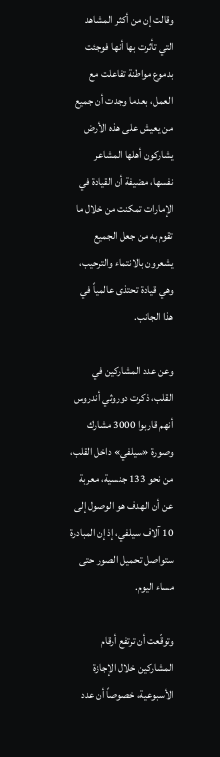وقالت إن من أكثر المشاهد التي تأثرت بها أنها فوجئت بدموع مواطنة تفاعلت مع العمل، بعدما وجدت أن جميع من يعيش على هذه الأرض يشاركون أهلها المشاعر نفسها، مضيفة أن القيادة في الإمارات تمكنت من خلال ما تقوم به من جعل الجميع يشعرون بالانتماء والترحيب، وهي قيادة تحتذى عالمياً في هذا الجانب.

وعن عدد المشاركين في القلب، ذكرت دوروثي أندروس أنهم قاربوا 3000 مشارك وصورة «سيلفي» داخل القلب، من نحو 133 جنسية، معربة عن أن الهدف هو الوصول إلى 10 آلاف سيلفي، إذ إن المبادرة ستواصل تحميل الصور حتى مساء اليوم.

وتوقّعت أن ترتفع أرقام المشاركين خلال الإجازة الأسبوعية، خصوصاً أن عدد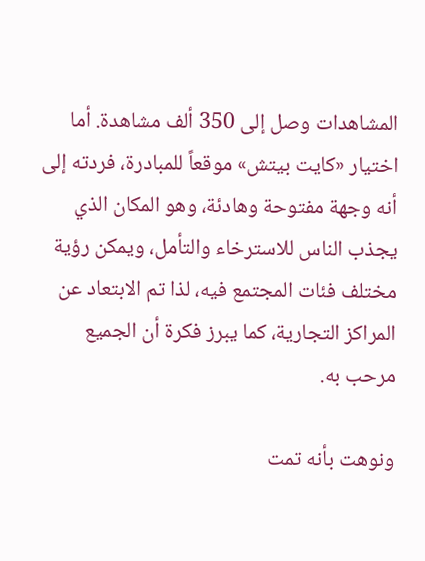المشاهدات وصل إلى 350 ألف مشاهدة. أما اختيار «كايت بيتش» موقعاً للمبادرة، فردته إلى أنه وجهة مفتوحة وهادئة، وهو المكان الذي يجذب الناس للاسترخاء والتأمل، ويمكن رؤية مختلف فئات المجتمع فيه، لذا تم الابتعاد عن المراكز التجارية، كما يبرز فكرة أن الجميع مرحب به.

ونوهت بأنه تمت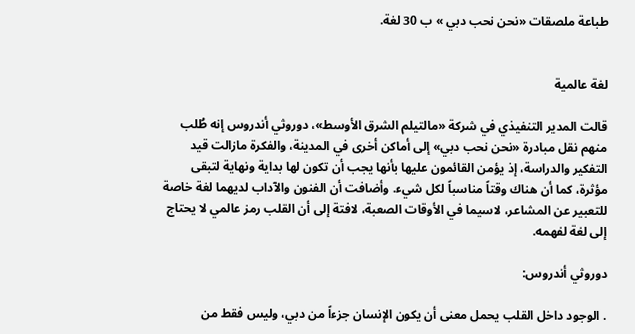طباعة ملصقات «نحن نحب دبي » ب 30 لغة.


لغة عالمية

قالت المدير التنفيذي في شركة «مالتيلم الشرق الأوسط»، دوروثي أندروس إنه طُلب منهم نقل مبادرة «نحن نحب دبي» إلى أماكن أخرى في المدينة، والفكرة مازالت قيد التفكير والدراسة، إذ يؤمن القائمون عليها بأنها يجب أن تكون لها بداية ونهاية لتبقى مؤثرة، كما أن هناك وقتاً مناسباً لكل شيء. وأضافت أن الفنون والآداب لديهما لغة خاصة للتعبير عن المشاعر، لاسيما في الأوقات الصعبة، لافتة إلى أن القلب رمز عالمي لا يحتاج إلى لغة لفهمه.

دوروثي أندروس:

. الوجود داخل القلب يحمل معنى أن يكون الإنسان جزءاً من دبي، وليس فقط من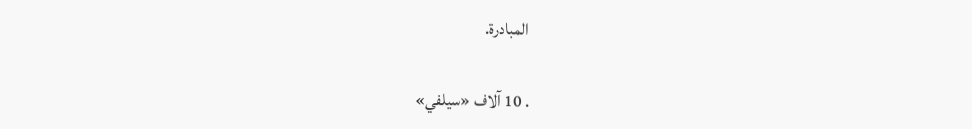المبادرة.

. 10 آلاف «سيلفي»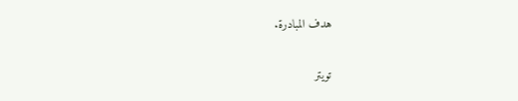هدف المبادرة.

تويتر